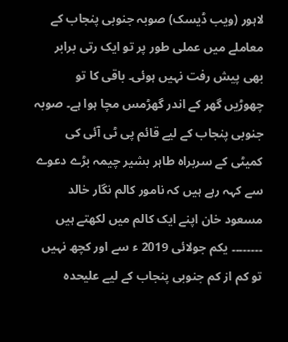لاہور (ویب ڈیسک) صوبہ جنوبی پنجاب کے معاملے میں عملی طور پر تو ایک رتی برابر بھی پیش رفت نہیں ہوئی۔ باقی کا تو چھوڑیں گھر کے اندر گھڑمس مچا ہوا ہے۔ صوبہ جنوبی پنجاب کے لیے قائم پی ٹی آئی کی کمیٹی کے سربراہ طاہر بشیر چیمہ بڑے دعوے سے کہہ رہے ہیں کہ نامور کالم نگار خالد مسعود خان اپنے ایک کالم میں لکھتے ہیں ۔۔۔۔۔۔۔۔ یکم جولائی 2019 ء سے اور کچھ نہیں تو کم از کم جنوبی پنجاب کے لیے علیحدہ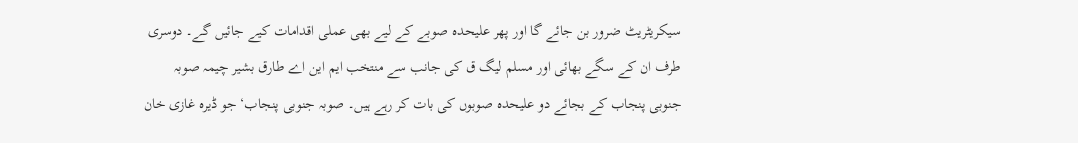سیکریٹریٹ ضرور بن جائے گا اور پھر علیحدہ صوبے کے لیے بھی عملی اقدامات کیے جائیں گے۔ دوسری طرف ان کے سگے بھائی اور مسلم لیگ ق کی جانب سے منتخب ایم این اے طارق بشیر چیمہ صوبہ جنوبی پنجاب کے بجائے دو علیحدہ صوبوں کی بات کر رہے ہیں۔ صوبہ جنوبی پنجاب‘ جو ڈیرہ غازی خان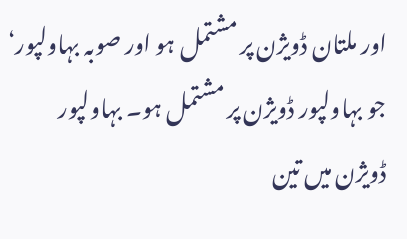اور ملتان ڈویژن پر مشتمل ہو اور صوبہ بہاولپور‘ جو بہاولپور ڈویژن پر مشتمل ہو۔ بہاولپور ڈویژن میں تین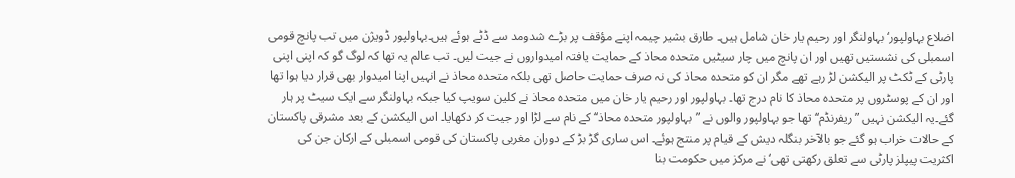اضلاع بہاولپور‘ بہاولنگر اور رحیم یار خان شامل ہیں۔ طارق بشیر چیمہ اپنے مؤقف پر بڑے شدومد سے ڈٹے ہوئے ہیں۔بہاولپور ڈویژن میں تب پانچ قومی اسمبلی کی نشستیں تھیں اور ان پانچ میں چار سیٹیں متحدہ محاذ کے حمایت یافتہ امیدواروں نے جیت لیں۔ تب عالم یہ تھا کہ لوگ گو کہ اپنی اپنی پارٹی کے ٹکٹ پر الیکشن لڑ رہے تھے مگر ان کو متحدہ محاذ کی نہ صرف حمایت حاصل تھی بلکہ متحدہ محاذ نے انہیں اپنا امیدوار بھی قرار دیا ہوا تھا اور ان کے پوسٹروں پر متحدہ محاذ کا نام درج تھا۔ بہاولپور اور رحیم یار خان میں متحدہ محاذ نے کلین سویپ کیا جبکہ بہاولنگر سے ایک سیٹ پر ہار گئے۔یہ الیکشن نہیں ”ریفرنڈم‘‘ تھا جو بہاولپور والوں نے ”بہاولپور متحدہ محاذ‘‘ کے نام سے لڑا اور جیت کر دکھایا۔ اس الیکشن کے بعد مشرقی پاکستان کے حالات خراب ہو گئے جو بالآخر بنگلہ دیش کے قیام پر منتج ہوئے۔ اس ساری گڑ بڑ کے دوران مغربی پاکستان کی قومی اسمبلی کے ارکان جن کی اکثریت پیپلز پارٹی سے تعلق رکھتی تھی‘ نے مرکز میں حکومت بنا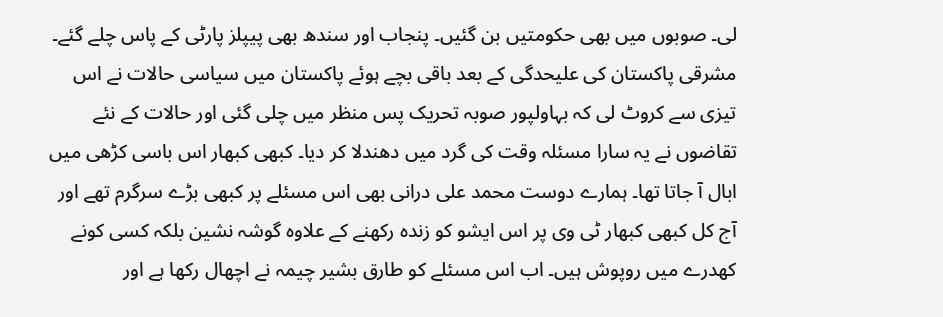لی۔ صوبوں میں بھی حکومتیں بن گئیں۔ پنجاب اور سندھ بھی پیپلز پارٹی کے پاس چلے گئے۔ مشرقی پاکستان کی علیحدگی کے بعد باقی بچے ہوئے پاکستان میں سیاسی حالات نے اس تیزی سے کروٹ لی کہ بہاولپور صوبہ تحریک پس منظر میں چلی گئی اور حالات کے نئے تقاضوں نے یہ سارا مسئلہ وقت کی گرد میں دھندلا کر دیا۔ کبھی کبھار اس باسی کڑھی میں ابال آ جاتا تھا۔ ہمارے دوست محمد علی درانی بھی اس مسئلے پر کبھی بڑے سرگرم تھے اور آج کل کبھی کبھار ٹی وی پر اس ایشو کو زندہ رکھنے کے علاوہ گوشہ نشین بلکہ کسی کونے کھدرے میں روپوش ہیں۔ اب اس مسئلے کو طارق بشیر چیمہ نے اچھال رکھا ہے اور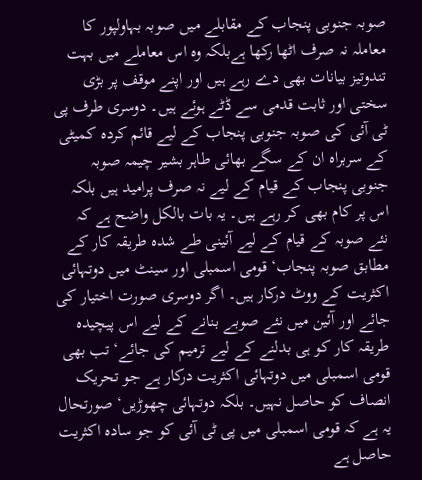صوبہ جنوبی پنجاب کے مقابلے میں صوبہ بہاولپور کا معاملہ نہ صرف اٹھا رکھا ہےبلکہ وہ اس معاملے میں بہت تندوتیز بیانات بھی دے رہے ہیں اور اپنے موقف پر بڑی سختی اور ثابت قدمی سے ڈٹے ہوئے ہیں۔ دوسری طرف پی ٹی آئی کی صوبہ جنوبی پنجاب کے لیے قائم کردہ کمیٹی کے سربراہ ان کے سگے بھائی طاہر بشیر چیمہ صوبہ جنوبی پنجاب کے قیام کے لیے نہ صرف پرامید ہیں بلکہ اس پر کام بھی کر رہے ہیں۔ یہ بات بالکل واضح ہے کہ نئے صوبہ کے قیام کے لیے آئینی طے شدہ طریقہ کار کے مطابق صوبہ پنجاب‘ قومی اسمبلی اور سینٹ میں دوتہائی اکثریت کے ووٹ درکار ہیں۔ اگر دوسری صورت اختیار کی جائے اور آئین میں نئے صوبے بنانے کے لیے اس پیچیدہ طریقہ کار کو ہی بدلنے کے لیے ترمیم کی جائے‘ تب بھی قومی اسمبلی میں دوتہائی اکثریت درکار ہے جو تحریک انصاف کو حاصل نہیں۔ بلکہ دوتہائی چھوڑیں‘ صورتحال یہ ہے کہ قومی اسمبلی میں پی ٹی آئی کو جو سادہ اکثریت حاصل ہے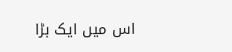اس میں ایک بڑا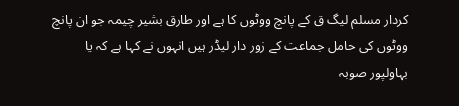کردار مسلم لیگ ق کے پانچ ووٹوں کا ہے اور طارق بشیر چیمہ جو ان پانچ ووٹوں کی حامل جماعت کے زور دار لیڈر ہیں انہوں نے کہا ہے کہ یا بہاولپور صوبہ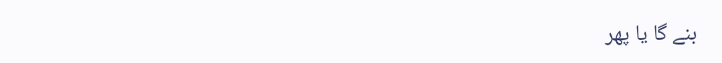بنے گا یا پھر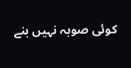کوئی صوبہ نہیں بنے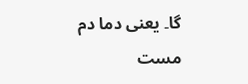گا۔ یعنی دما دم مست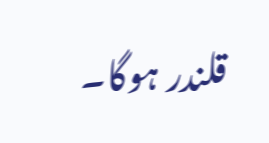قلندر ہوگا۔